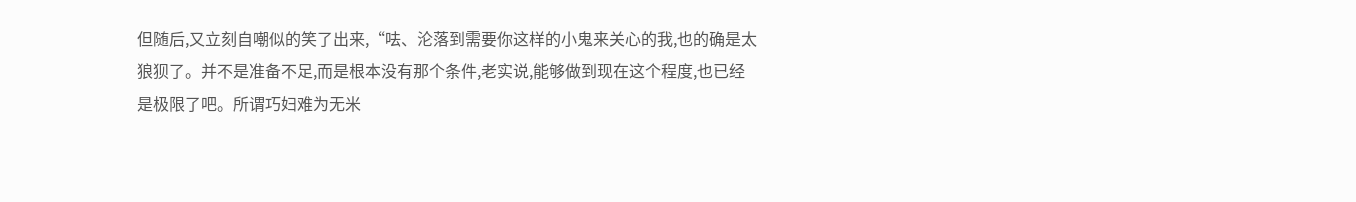但随后,又立刻自嘲似的笑了出来,“呿、沦落到需要你这样的小鬼来关心的我,也的确是太狼狈了。并不是准备不足,而是根本没有那个条件,老实说,能够做到现在这个程度,也已经是极限了吧。所谓巧妇难为无米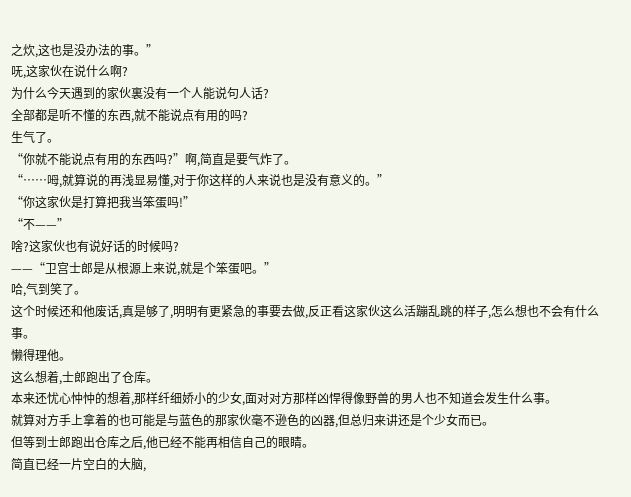之炊,这也是没办法的事。”
呒,这家伙在说什么啊?
为什么今天遇到的家伙裏没有一个人能说句人话?
全部都是听不懂的东西,就不能说点有用的吗?
生气了。
“你就不能说点有用的东西吗?”啊,简直是要气炸了。
“……呣,就算说的再浅显易懂,对于你这样的人来说也是没有意义的。”
“你这家伙是打算把我当笨蛋吗!”
“不——”
啥?这家伙也有说好话的时候吗?
——“卫宫士郎是从根源上来说,就是个笨蛋吧。”
哈,气到笑了。
这个时候还和他废话,真是够了,明明有更紧急的事要去做,反正看这家伙这么活蹦乱跳的样子,怎么想也不会有什么事。
懒得理他。
这么想着,士郎跑出了仓库。
本来还忧心忡忡的想着,那样纤细娇小的少女,面对对方那样凶悍得像野兽的男人也不知道会发生什么事。
就算对方手上拿着的也可能是与蓝色的那家伙毫不逊色的凶器,但总归来讲还是个少女而已。
但等到士郎跑出仓库之后,他已经不能再相信自己的眼睛。
简直已经一片空白的大脑,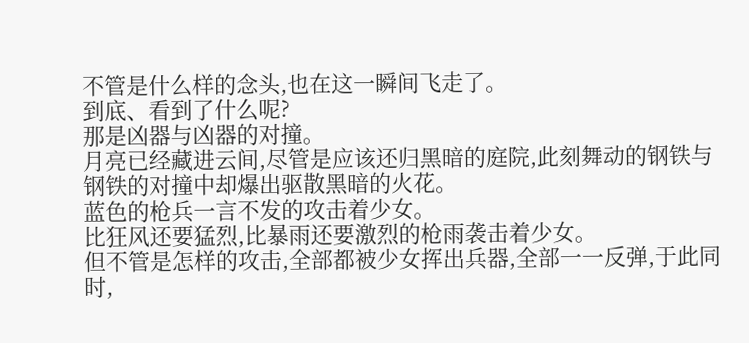不管是什么样的念头,也在这一瞬间飞走了。
到底、看到了什么呢?
那是凶器与凶器的对撞。
月亮已经藏进云间,尽管是应该还归黑暗的庭院,此刻舞动的钢铁与钢铁的对撞中却爆出驱散黑暗的火花。
蓝色的枪兵一言不发的攻击着少女。
比狂风还要猛烈,比暴雨还要激烈的枪雨袭击着少女。
但不管是怎样的攻击,全部都被少女挥出兵器,全部一一反弹,于此同时,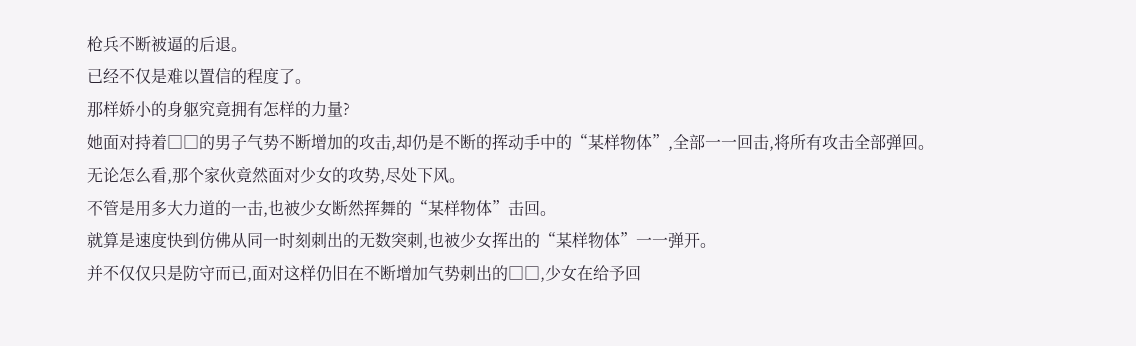枪兵不断被逼的后退。
已经不仅是难以置信的程度了。
那样娇小的身躯究竟拥有怎样的力量?
她面对持着□□的男子气势不断增加的攻击,却仍是不断的挥动手中的“某样物体”,全部一一回击,将所有攻击全部弹回。
无论怎么看,那个家伙竟然面对少女的攻势,尽处下风。
不管是用多大力道的一击,也被少女断然挥舞的“某样物体”击回。
就算是速度快到仿佛从同一时刻刺出的无数突刺,也被少女挥出的“某样物体”一一弹开。
并不仅仅只是防守而已,面对这样仍旧在不断增加气势刺出的□□,少女在给予回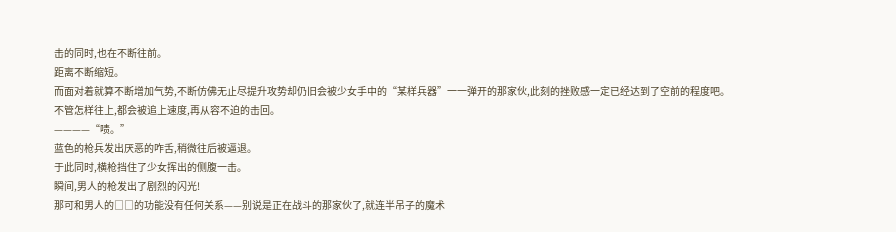击的同时,也在不断往前。
距离不断缩短。
而面对着就算不断增加气势,不断仿佛无止尽提升攻势却仍旧会被少女手中的“某样兵器”一一弹开的那家伙,此刻的挫败感一定已经达到了空前的程度吧。
不管怎样往上,都会被追上速度,再从容不迫的击回。
————“啧。”
蓝色的枪兵发出厌恶的咋舌,稍微往后被逼退。
于此同时,横枪挡住了少女挥出的侧腹一击。
瞬间,男人的枪发出了剧烈的闪光!
那可和男人的□□的功能没有任何关系——别说是正在战斗的那家伙了,就连半吊子的魔术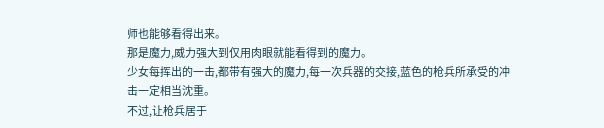师也能够看得出来。
那是魔力,威力强大到仅用肉眼就能看得到的魔力。
少女每挥出的一击,都带有强大的魔力,每一次兵器的交接,蓝色的枪兵所承受的冲击一定相当沈重。
不过,让枪兵居于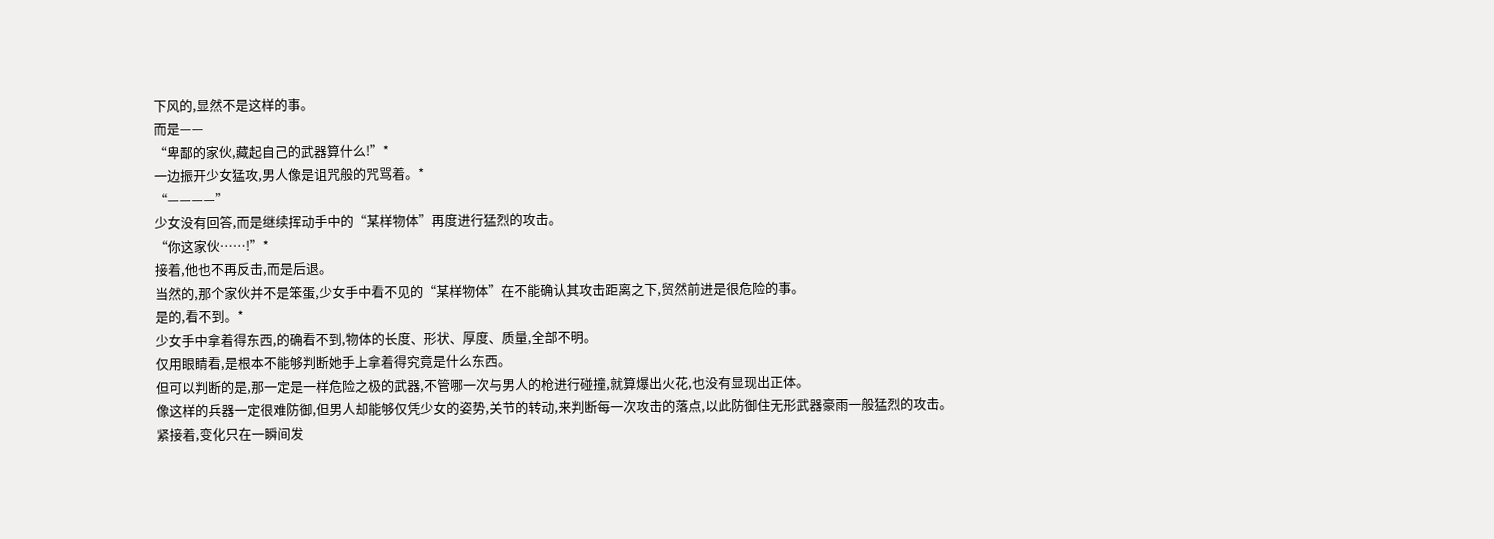下风的,显然不是这样的事。
而是——
“卑鄙的家伙,藏起自己的武器算什么!”*
一边振开少女猛攻,男人像是诅咒般的咒骂着。*
“————”
少女没有回答,而是继续挥动手中的“某样物体”再度进行猛烈的攻击。
“你这家伙……!”*
接着,他也不再反击,而是后退。
当然的,那个家伙并不是笨蛋,少女手中看不见的“某样物体”在不能确认其攻击距离之下,贸然前进是很危险的事。
是的,看不到。*
少女手中拿着得东西,的确看不到,物体的长度、形状、厚度、质量,全部不明。
仅用眼睛看,是根本不能够判断她手上拿着得究竟是什么东西。
但可以判断的是,那一定是一样危险之极的武器,不管哪一次与男人的枪进行碰撞,就算爆出火花,也没有显现出正体。
像这样的兵器一定很难防御,但男人却能够仅凭少女的姿势,关节的转动,来判断每一次攻击的落点,以此防御住无形武器豪雨一般猛烈的攻击。
紧接着,变化只在一瞬间发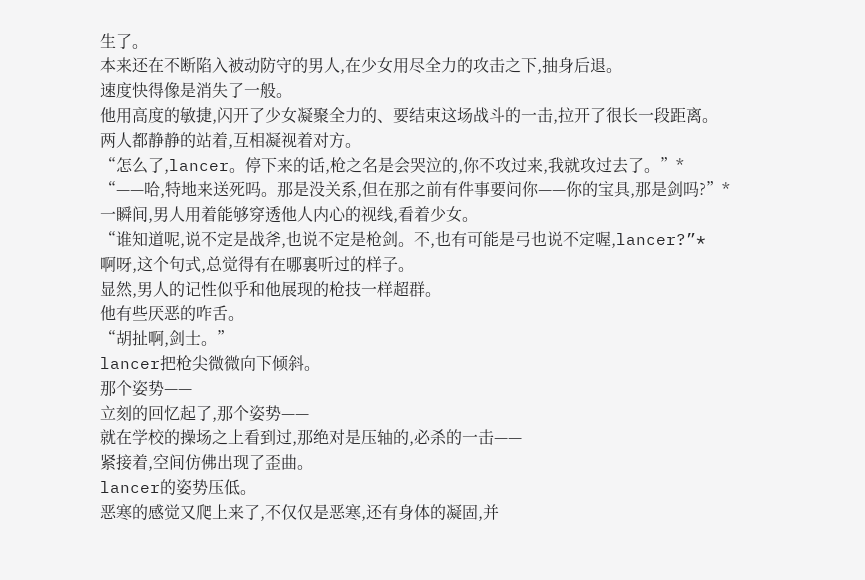生了。
本来还在不断陷入被动防守的男人,在少女用尽全力的攻击之下,抽身后退。
速度快得像是消失了一般。
他用高度的敏捷,闪开了少女凝聚全力的、要结束这场战斗的一击,拉开了很长一段距离。
两人都静静的站着,互相凝视着对方。
“怎么了,lancer。停下来的话,枪之名是会哭泣的,你不攻过来,我就攻过去了。”*
“——哈,特地来送死吗。那是没关系,但在那之前有件事要问你——你的宝具,那是剑吗?”*
一瞬间,男人用着能够穿透他人内心的视线,看着少女。
“谁知道呢,说不定是战斧,也说不定是枪剑。不,也有可能是弓也说不定喔,lancer?”*
啊呀,这个句式,总觉得有在哪裏听过的样子。
显然,男人的记性似乎和他展现的枪技一样超群。
他有些厌恶的咋舌。
“胡扯啊,剑士。”
lancer把枪尖微微向下倾斜。
那个姿势——
立刻的回忆起了,那个姿势——
就在学校的操场之上看到过,那绝对是压轴的,必杀的一击——
紧接着,空间仿佛出现了歪曲。
lancer的姿势压低。
恶寒的感觉又爬上来了,不仅仅是恶寒,还有身体的凝固,并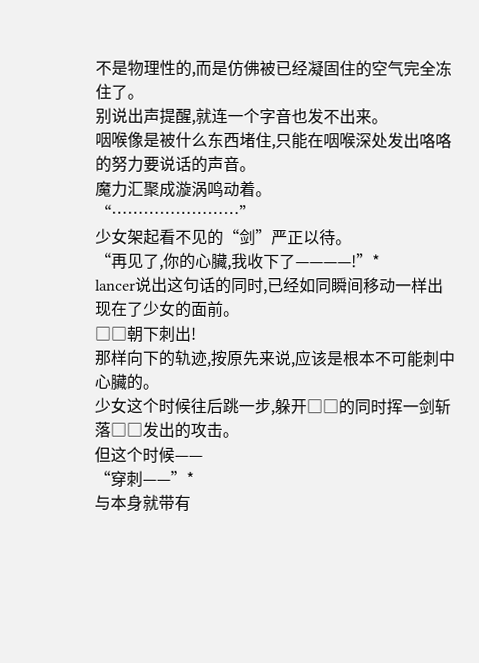不是物理性的,而是仿佛被已经凝固住的空气完全冻住了。
别说出声提醒,就连一个字音也发不出来。
咽喉像是被什么东西堵住,只能在咽喉深处发出咯咯的努力要说话的声音。
魔力汇聚成漩涡鸣动着。
“……………………”
少女架起看不见的“剑”严正以待。
“再见了,你的心臟,我收下了————!”*
lancer说出这句话的同时,已经如同瞬间移动一样出现在了少女的面前。
□□朝下刺出!
那样向下的轨迹,按原先来说,应该是根本不可能刺中心臟的。
少女这个时候往后跳一步,躲开□□的同时挥一剑斩落□□发出的攻击。
但这个时候——
“穿刺——”*
与本身就带有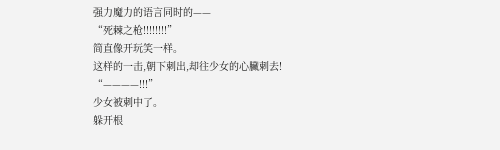强力魔力的语言同时的——
“死棘之枪!!!!!!!!”
简直像开玩笑一样。
这样的一击,朝下刺出,却往少女的心臟刺去!
“————!!!”
少女被刺中了。
躲开根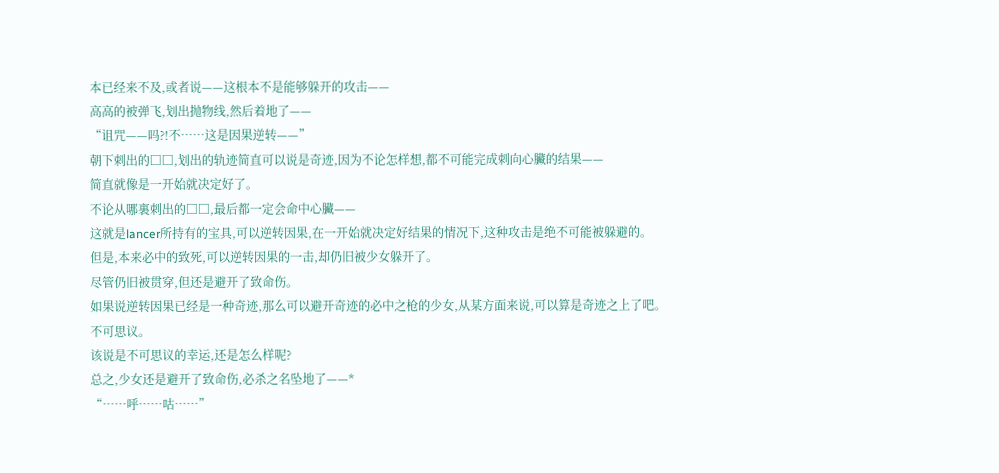本已经来不及,或者说——这根本不是能够躲开的攻击——
高高的被弹飞,划出抛物线,然后着地了——
“诅咒——吗?!不……这是因果逆转——”
朝下刺出的□□,划出的轨迹简直可以说是奇迹,因为不论怎样想,都不可能完成刺向心臟的结果——
简直就像是一开始就决定好了。
不论从哪裏刺出的□□,最后都一定会命中心臟——
这就是lancer所持有的宝具,可以逆转因果,在一开始就决定好结果的情况下,这种攻击是绝不可能被躲避的。
但是,本来必中的致死,可以逆转因果的一击,却仍旧被少女躲开了。
尽管仍旧被贯穿,但还是避开了致命伤。
如果说逆转因果已经是一种奇迹,那么可以避开奇迹的必中之枪的少女,从某方面来说,可以算是奇迹之上了吧。
不可思议。
该说是不可思议的幸运,还是怎么样呢?
总之,少女还是避开了致命伤,必杀之名坠地了——*
“……呼……咕……”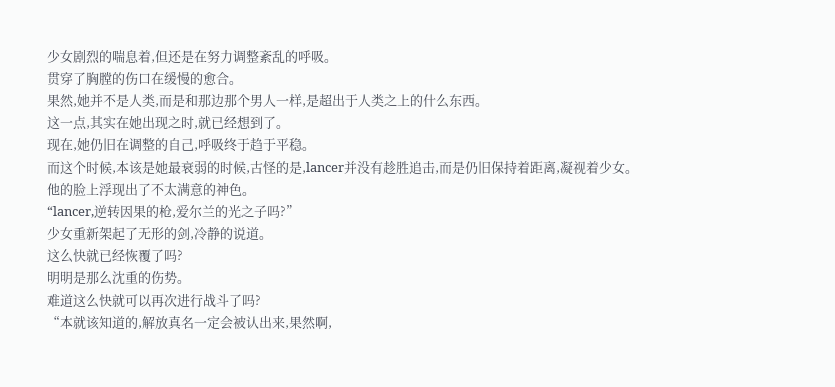少女剧烈的喘息着,但还是在努力调整紊乱的呼吸。
贯穿了胸膛的伤口在缓慢的愈合。
果然,她并不是人类,而是和那边那个男人一样,是超出于人类之上的什么东西。
这一点,其实在她出现之时,就已经想到了。
现在,她仍旧在调整的自己,呼吸终于趋于平稳。
而这个时候,本该是她最衰弱的时候,古怪的是,lancer并没有趁胜追击,而是仍旧保持着距离,凝视着少女。
他的脸上浮现出了不太满意的神色。
“lancer,逆转因果的枪,爱尔兰的光之子吗?”
少女重新架起了无形的剑,冷静的说道。
这么快就已经恢覆了吗?
明明是那么沈重的伤势。
难道这么快就可以再次进行战斗了吗?
“本就该知道的,解放真名一定会被认出来,果然啊,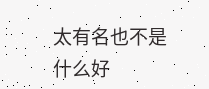太有名也不是什么好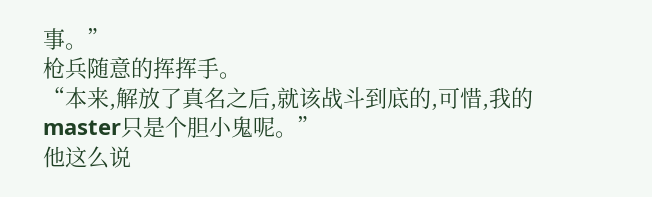事。”
枪兵随意的挥挥手。
“本来,解放了真名之后,就该战斗到底的,可惜,我的master只是个胆小鬼呢。”
他这么说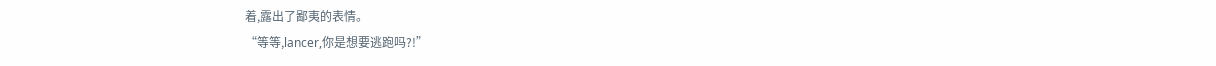着,露出了鄙夷的表情。
“等等,lancer,你是想要逃跑吗?!”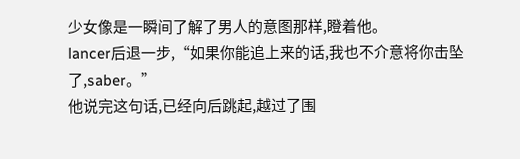少女像是一瞬间了解了男人的意图那样,瞪着他。
lancer后退一步,“如果你能追上来的话,我也不介意将你击坠了,saber。”
他说完这句话,已经向后跳起,越过了围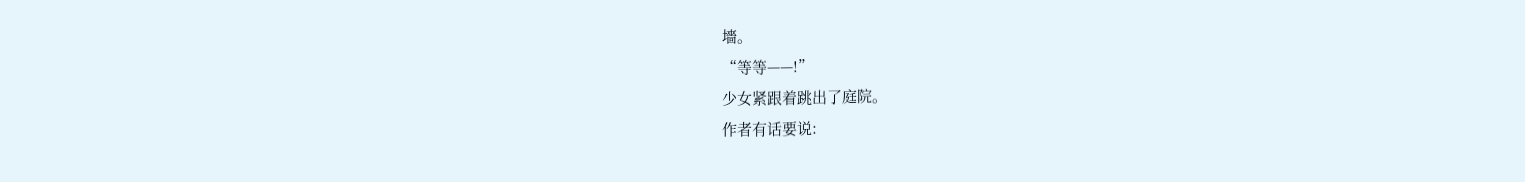墻。
“等等——!”
少女紧跟着跳出了庭院。
作者有话要说: